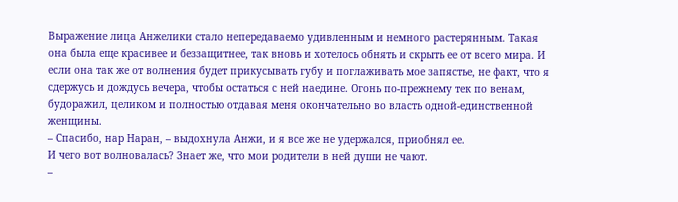Выражение лица Анжелики стало непередаваемо удивленным и немного растерянным. Такая она была еще красивее и беззащитнее, так вновь и хотелось обнять и скрыть ее от всего мира. И если она так же от волнения будет прикусывать губу и поглаживать мое запястье, не факт, что я сдержусь и дождусь вечера, чтобы остаться с ней наедине. Огонь по-прежнему тек по венам, будоражил, целиком и полностью отдавая меня окончательно во власть одной-единственной женщины.
– Спасибо, нар Наран, – выдохнула Анжи, и я все же не удержался, приобнял ее.
И чего вот волновалась? Знает же, что мои родители в ней души не чают.
–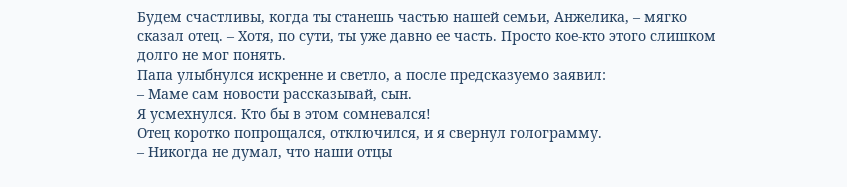Будем счастливы, когда ты станешь частью нашей семьи, Анжелика, – мягко сказал отец. – Хотя, по сути, ты уже давно ее часть. Просто кое-кто этого слишком долго не мог понять.
Папа улыбнулся искренне и светло, а после предсказуемо заявил:
– Маме сам новости рассказывай, сын.
Я усмехнулся. Кто бы в этом сомневался!
Отец коротко попрощался, отключился, и я свернул голограмму.
– Никогда не думал, что наши отцы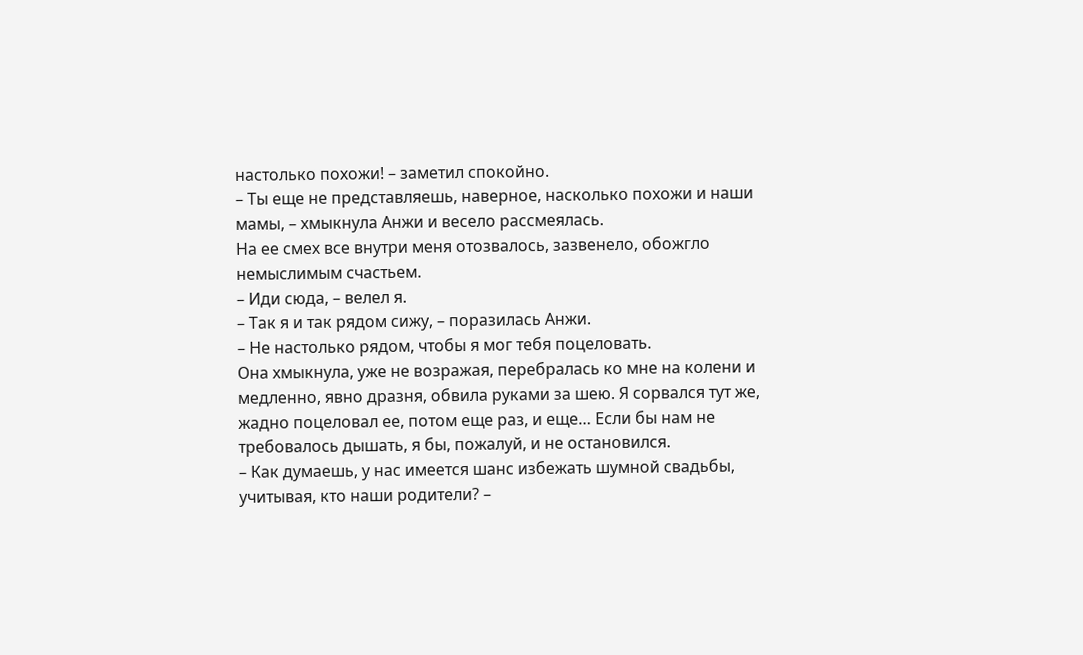настолько похожи! – заметил спокойно.
– Ты еще не представляешь, наверное, насколько похожи и наши мамы, – хмыкнула Анжи и весело рассмеялась.
На ее смех все внутри меня отозвалось, зазвенело, обожгло немыслимым счастьем.
– Иди сюда, – велел я.
– Так я и так рядом сижу, – поразилась Анжи.
– Не настолько рядом, чтобы я мог тебя поцеловать.
Она хмыкнула, уже не возражая, перебралась ко мне на колени и медленно, явно дразня, обвила руками за шею. Я сорвался тут же, жадно поцеловал ее, потом еще раз, и еще… Если бы нам не требовалось дышать, я бы, пожалуй, и не остановился.
– Как думаешь, у нас имеется шанс избежать шумной свадьбы, учитывая, кто наши родители? –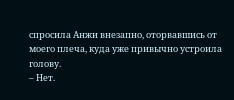спросила Анжи внезапно, оторвавшись от моего плеча, куда уже привычно устроила голову.
– Нет.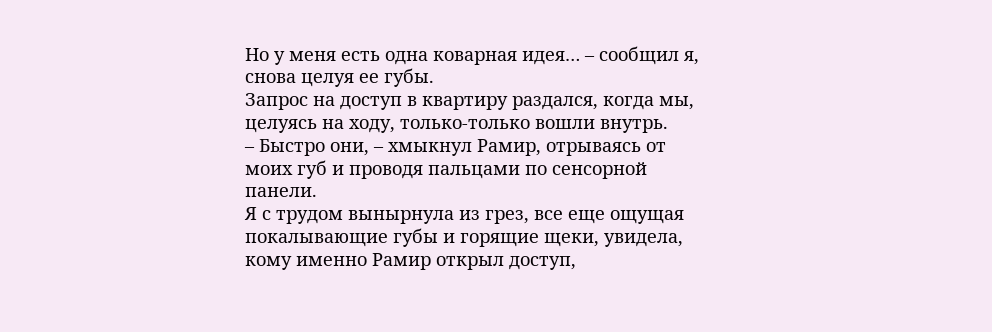Но у меня есть одна коварная идея… – сообщил я, снова целуя ее губы.
Запрос на доступ в квартиру раздался, когда мы, целуясь на ходу, только-только вошли внутрь.
– Быстро они, – хмыкнул Рамир, отрываясь от моих губ и проводя пальцами по сенсорной панели.
Я с трудом вынырнула из грез, все еще ощущая покалывающие губы и горящие щеки, увидела, кому именно Рамир открыл доступ,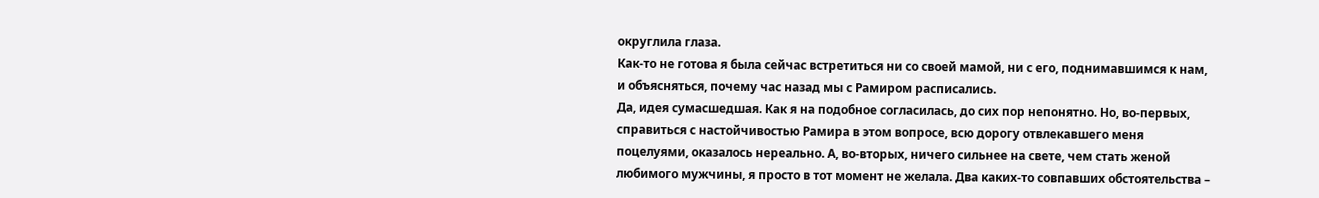округлила глаза.
Как-то не готова я была сейчас встретиться ни со своей мамой, ни с его, поднимавшимся к нам, и объясняться, почему час назад мы с Рамиром расписались.
Да, идея сумасшедшая. Как я на подобное согласилась, до сих пор непонятно. Но, во-первых, справиться с настойчивостью Рамира в этом вопросе, всю дорогу отвлекавшего меня поцелуями, оказалось нереально. А, во-вторых, ничего сильнее на свете, чем стать женой любимого мужчины, я просто в тот момент не желала. Два каких-то совпавших обстоятельства –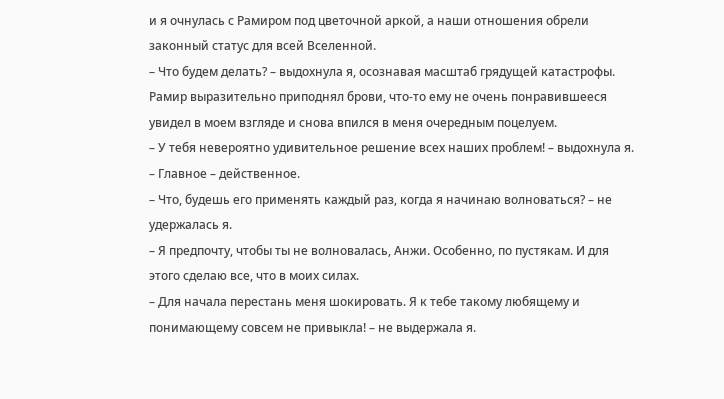и я очнулась с Рамиром под цветочной аркой, а наши отношения обрели законный статус для всей Вселенной.
– Что будем делать? – выдохнула я, осознавая масштаб грядущей катастрофы.
Рамир выразительно приподнял брови, что-то ему не очень понравившееся увидел в моем взгляде и снова впился в меня очередным поцелуем.
– У тебя невероятно удивительное решение всех наших проблем! – выдохнула я.
– Главное – действенное.
– Что, будешь его применять каждый раз, когда я начинаю волноваться? – не удержалась я.
– Я предпочту, чтобы ты не волновалась, Анжи. Особенно, по пустякам. И для этого сделаю все, что в моих силах.
– Для начала перестань меня шокировать. Я к тебе такому любящему и понимающему совсем не привыкла! – не выдержала я.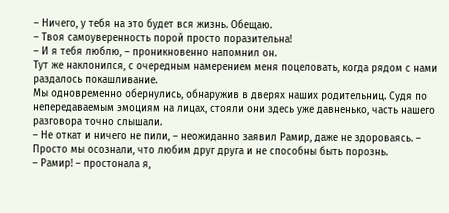– Ничего, у тебя на это будет вся жизнь. Обещаю.
– Твоя самоуверенность порой просто поразительна!
– И я тебя люблю, – проникновенно напомнил он.
Тут же наклонился, с очередным намерением меня поцеловать, когда рядом с нами раздалось покашливание.
Мы одновременно обернулись, обнаружив в дверях наших родительниц. Судя по непередаваемым эмоциям на лицах, стояли они здесь уже давненько, часть нашего разговора точно слышали.
– Не откат и ничего не пили, – неожиданно заявил Рамир, даже не здороваясь. – Просто мы осознали, что любим друг друга и не способны быть порознь.
– Рамир! – простонала я,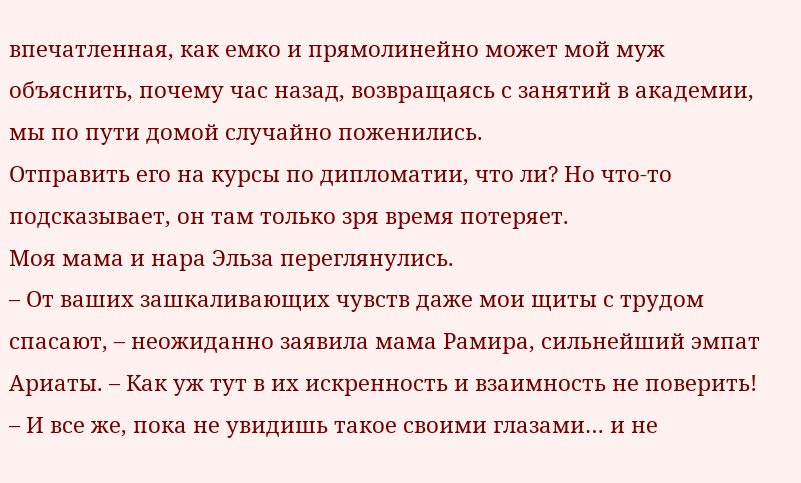впечатленная, как емко и прямолинейно может мой муж объяснить, почему час назад, возвращаясь с занятий в академии, мы по пути домой случайно поженились.
Отправить его на курсы по дипломатии, что ли? Но что-то подсказывает, он там только зря время потеряет.
Моя мама и нара Эльза переглянулись.
– От ваших зашкаливающих чувств даже мои щиты с трудом спасают, – неожиданно заявила мама Рамира, сильнейший эмпат Ариаты. – Как уж тут в их искренность и взаимность не поверить!
– И все же, пока не увидишь такое своими глазами… и не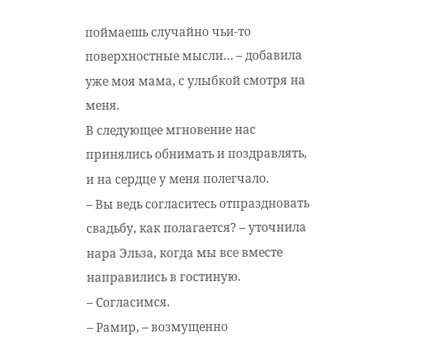поймаешь случайно чьи-то поверхностные мысли… – добавила уже моя мама, с улыбкой смотря на меня.
В следующее мгновение нас принялись обнимать и поздравлять, и на сердце у меня полегчало.
– Вы ведь согласитесь отпраздновать свадьбу, как полагается? – уточнила нара Эльза, когда мы все вместе направились в гостиную.
– Согласимся.
– Рамир, – возмущенно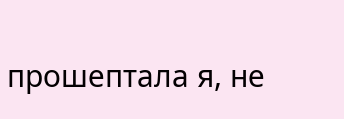прошептала я, не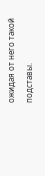ожидая от него такой подставы.